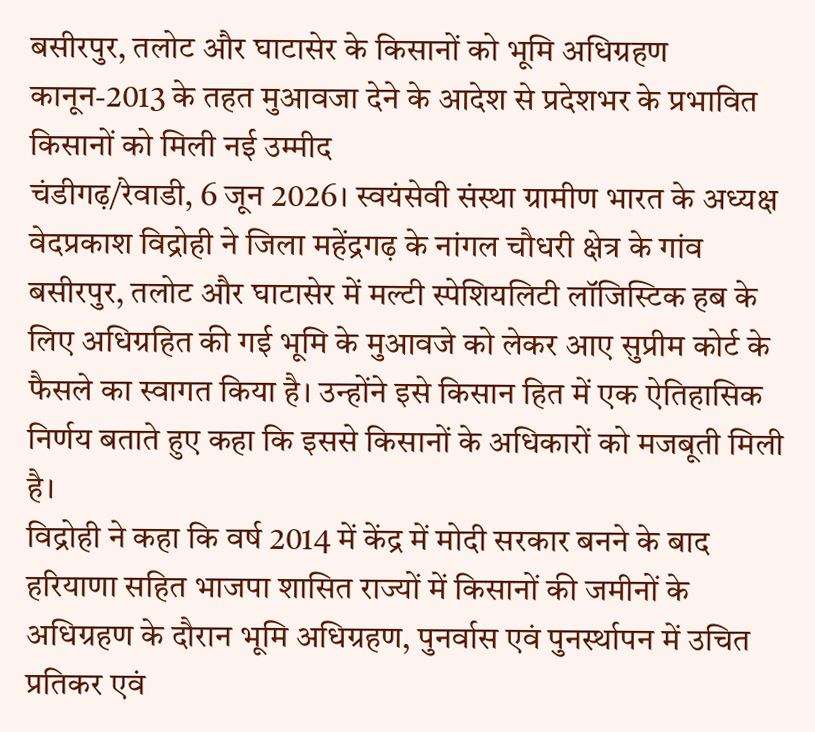बसीरपुर, तलोट और घाटासेर के किसानों को भूमि अधिग्रहण कानून-2013 के तहत मुआवजा देने के आदेश से प्रदेशभर के प्रभावित किसानों को मिली नई उम्मीद
चंडीगढ़/रेवाडी, 6 जून 2026। स्वयंसेवी संस्था ग्रामीण भारत के अध्यक्ष वेदप्रकाश विद्रोही ने जिला महेंद्रगढ़ के नांगल चौधरी क्षेत्र के गांव बसीरपुर, तलोट और घाटासेर में मल्टी स्पेशियलिटी लॉजिस्टिक हब के लिए अधिग्रहित की गई भूमि के मुआवजे को लेकर आए सुप्रीम कोर्ट के फैसले का स्वागत किया है। उन्होंने इसे किसान हित में एक ऐतिहासिक निर्णय बताते हुए कहा कि इससे किसानों के अधिकारों को मजबूती मिली है।
विद्रोही ने कहा कि वर्ष 2014 में केंद्र में मोदी सरकार बनने के बाद हरियाणा सहित भाजपा शासित राज्यों में किसानों की जमीनों के अधिग्रहण के दौरान भूमि अधिग्रहण, पुनर्वास एवं पुनर्स्थापन में उचित प्रतिकर एवं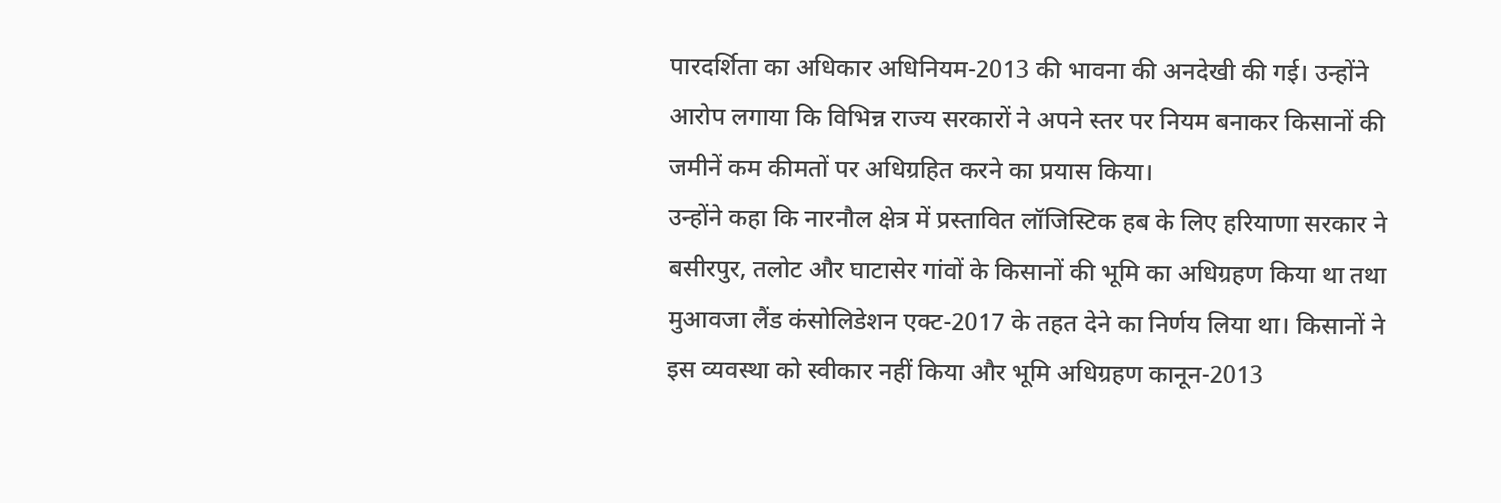पारदर्शिता का अधिकार अधिनियम-2013 की भावना की अनदेखी की गई। उन्होंने आरोप लगाया कि विभिन्न राज्य सरकारों ने अपने स्तर पर नियम बनाकर किसानों की जमीनें कम कीमतों पर अधिग्रहित करने का प्रयास किया।
उन्होंने कहा कि नारनौल क्षेत्र में प्रस्तावित लॉजिस्टिक हब के लिए हरियाणा सरकार ने बसीरपुर, तलोट और घाटासेर गांवों के किसानों की भूमि का अधिग्रहण किया था तथा मुआवजा लैंड कंसोलिडेशन एक्ट-2017 के तहत देने का निर्णय लिया था। किसानों ने इस व्यवस्था को स्वीकार नहीं किया और भूमि अधिग्रहण कानून-2013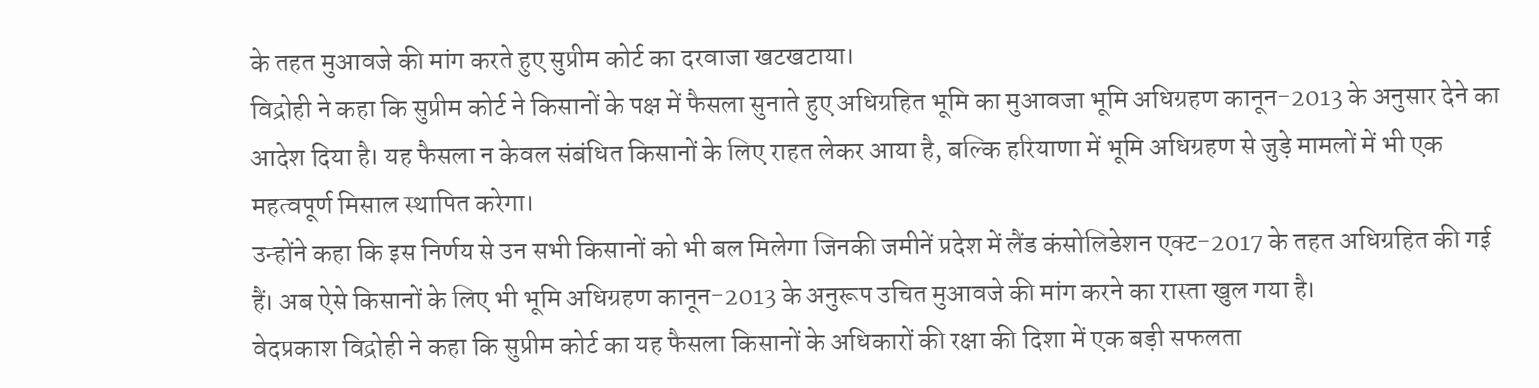के तहत मुआवजे की मांग करते हुए सुप्रीम कोर्ट का दरवाजा खटखटाया।
विद्रोही ने कहा कि सुप्रीम कोर्ट ने किसानों के पक्ष में फैसला सुनाते हुए अधिग्रहित भूमि का मुआवजा भूमि अधिग्रहण कानून-2013 के अनुसार देने का आदेश दिया है। यह फैसला न केवल संबंधित किसानों के लिए राहत लेकर आया है, बल्कि हरियाणा में भूमि अधिग्रहण से जुड़े मामलों में भी एक महत्वपूर्ण मिसाल स्थापित करेगा।
उन्होंने कहा कि इस निर्णय से उन सभी किसानों को भी बल मिलेगा जिनकी जमीनें प्रदेश में लैंड कंसोलिडेशन एक्ट-2017 के तहत अधिग्रहित की गई हैं। अब ऐसे किसानों के लिए भी भूमि अधिग्रहण कानून-2013 के अनुरूप उचित मुआवजे की मांग करने का रास्ता खुल गया है।
वेदप्रकाश विद्रोही ने कहा कि सुप्रीम कोर्ट का यह फैसला किसानों के अधिकारों की रक्षा की दिशा में एक बड़ी सफलता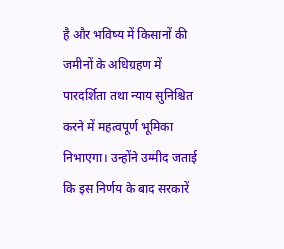है और भविष्य में किसानों की जमीनों के अधिग्रहण में पारदर्शिता तथा न्याय सुनिश्चित करने में महत्वपूर्ण भूमिका निभाएगा। उन्होंने उम्मीद जताई कि इस निर्णय के बाद सरकारें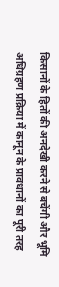किसानों के हितों की अनदेखी करने से बचेंगी और भूमि अधिग्रहण प्रक्रिया में कानून के प्रावधानों का पूरी तरह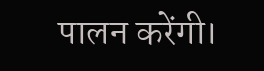पालन करेंगी।